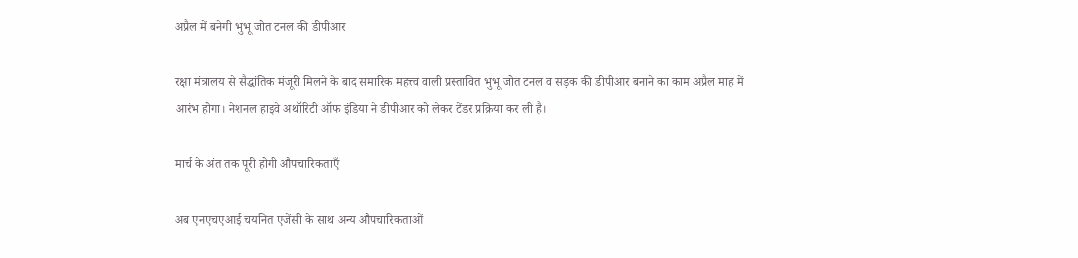अप्रैल में बनेगी भुभू जोत टनल की डीपीआर

रक्षा मंत्रालय से सैद्धांतिक मंजूरी मिलने के बाद समारिक महत्त्व वाली प्रस्तावित भुभू जोत टनल व सड़क की डीपीआर बनाने का काम अप्रैल माह में आरंभ होगा। नेशनल हाइवे अथॉरिटी ऑफ इंडिया ने डीपीआर को लेकर टेंडर प्रक्रिया कर ली है।

मार्च के अंत तक पूरी होगी औपचारिकताएँ

अब एनएचएआई चयनित एजेंसी के साथ अन्य औपचारिकताओं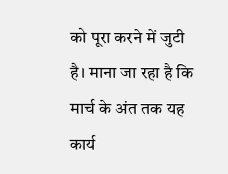को पूरा करने में जुटी है। माना जा रहा है कि मार्च के अंत तक यह कार्य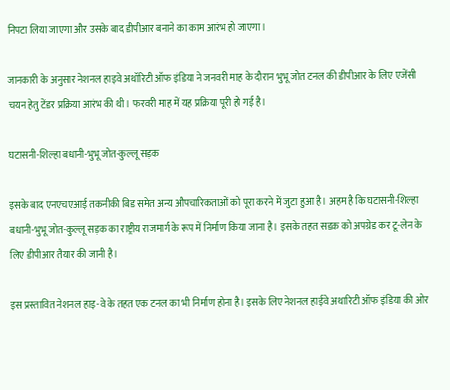निपटा लिया जाएगा और उसके बाद डीपीआर बनाने का काम आरंभ हो जाएगा।

जानकारी के अनुसार नेशनल हाइवे अथॉरिटी ऑफ इंडिया ने जनवरी माह के दौरान भुभू जोत टनल की डीपीआर के लिए एजेंसी चयन हेतु टेंडर प्रक्रिया आरंभ की थी। फरवरी माह में यह प्रक्रिया पूरी हो गई है।

घटासनी-शिल्हा बधानी-भुभू जोत-कुल्लू सड़क

इसके बाद एनएचएआई तकनीकी बिड समेत अन्य औपचारिकताओं को पूरा करने में जुटा हुआ है। अहम है कि घटासनी-शिल्हा बधानी-भुभू जोत-कुल्लू सड़क का राष्ट्रीय राजमार्ग के रूप में निर्माण किया जाना है। इसके तहत सडक़ को अपग्रेड कर टू-लेन के लिए डीपीआर तैयार की जानी है।

इस प्रस्तावित नेशनल हाइ-वे के तहत एक टनल का भी निर्माण होना है। इसके लिए नेशनल हाईवे अथारिटी ऑफ इंडिया की ओर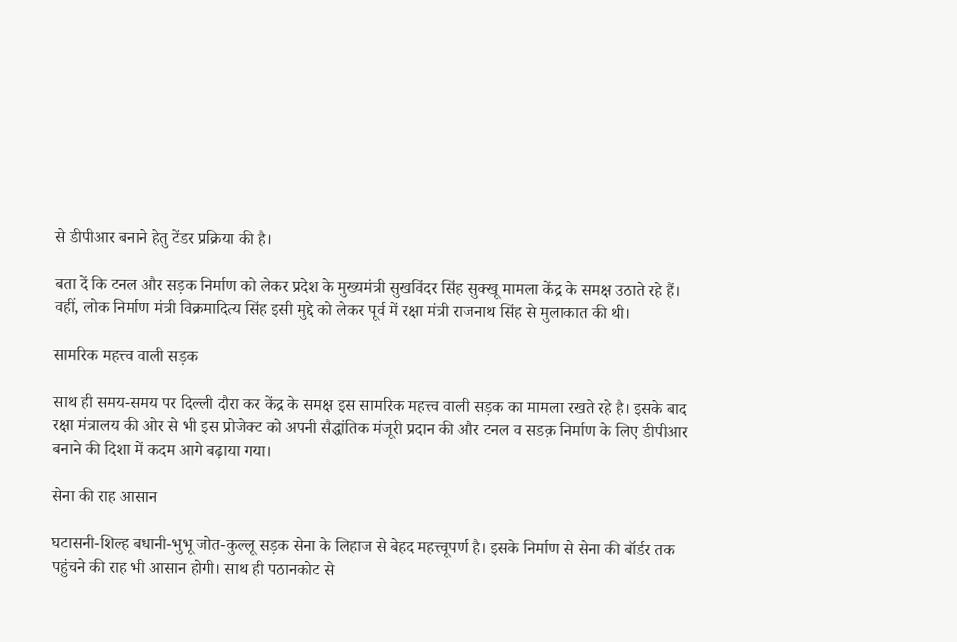से डीपीआर बनाने हेतु टेंडर प्रक्रिया की है।

बता दें कि टनल और सड़क निर्माण को लेकर प्रदेश के मुख्यमंत्री सुखविंदर सिंह सुक्खू मामला केंद्र के समक्ष उठाते रहे हैं। वहीं, लोक निर्माण मंत्री विक्रमादित्य सिंह इसी मुद्दे को लेकर पूर्व में रक्षा मंत्री राजनाथ सिंह से मुलाकात की थी।

सामरिक महत्त्व वाली सड़क

साथ ही समय-समय पर दिल्ली दौरा कर केंद्र के समक्ष इस सामरिक महत्त्व वाली सड़क का मामला रखते रहे है। इसके बाद रक्षा मंत्रालय की ओर से भी इस प्रोजेक्ट को अपनी सैद्धांतिक मंजूरी प्रदान की और टनल व सडक़ निर्माण के लिए डीपीआर बनाने की दिशा में कदम आगे बढ़ाया गया।

सेना की राह आसान

घटासनी-शिल्ह बधानी-भुभू जोत-कुल्लू सड़क सेना के लिहाज से बेहद महत्त्वूपर्ण है। इसके निर्माण से सेना की बॉर्डर तक पहुंचने की राह भी आसान होगी। साथ ही पठानकोट से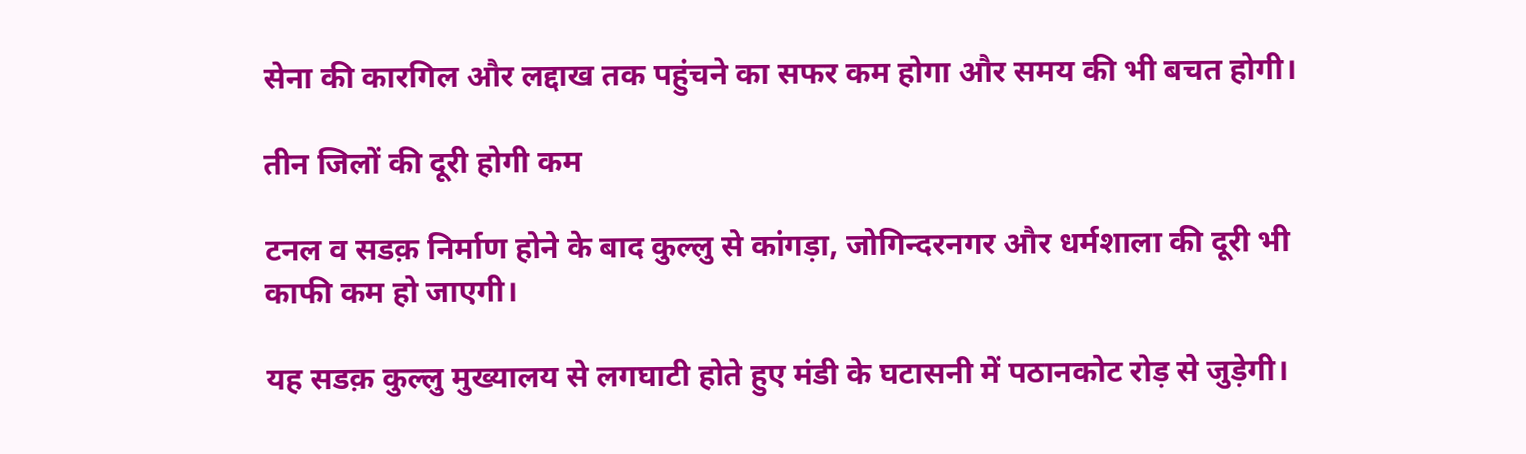सेना की कारगिल और लद्दाख तक पहुंचने का सफर कम होगा और समय की भी बचत होगी।

तीन जिलों की दूरी होगी कम

टनल व सडक़ निर्माण होने के बाद कुल्लु से कांगड़ा, जोगिन्दरनगर और धर्मशाला की दूरी भी काफी कम हो जाएगी।

यह सडक़ कुल्लु मुख्यालय से लगघाटी होते हुए मंडी के घटासनी में पठानकोट रोड़ से जुड़ेगी।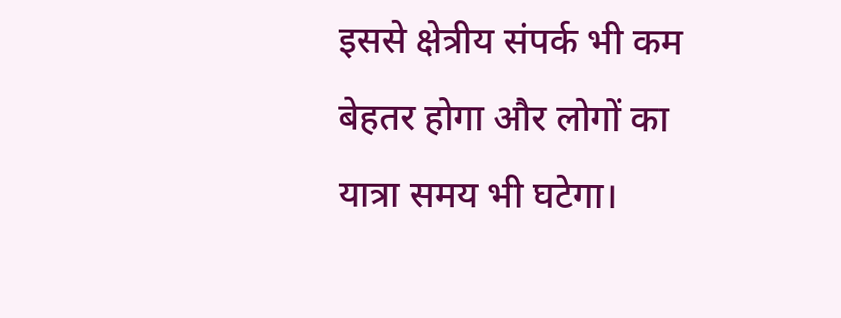इससे क्षेत्रीय संपर्क भी कम बेहतर होगा और लोगों का यात्रा समय भी घटेगा।